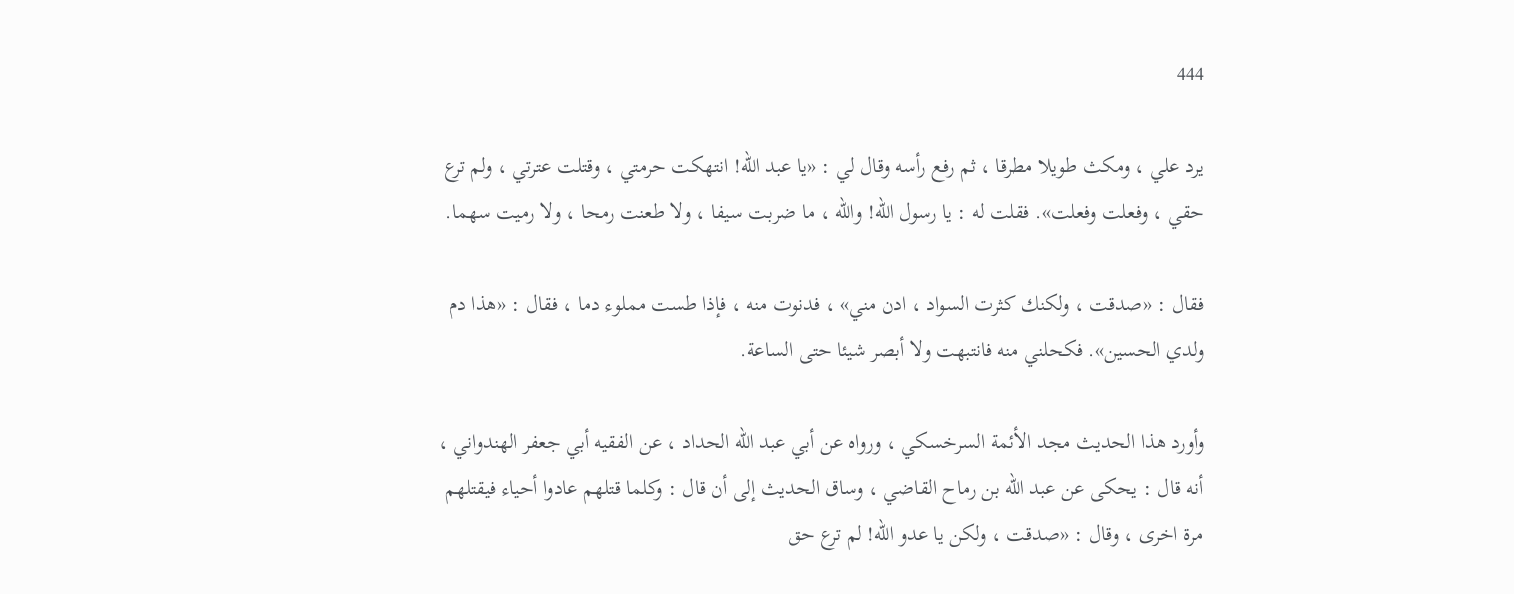444

يرد علي ، ومكث طويلا مطرقا ، ثم رفع رأسه وقال لي : «يا عبد الله! انتهكت حرمتي ، وقتلت عترتي ، ولم ترع حقي ، وفعلت وفعلت». فقلت له : يا رسول الله! والله ، ما ضربت سيفا ، ولا طعنت رمحا ، ولا رميت سهما.

فقال : «صدقت ، ولكنك كثرت السواد ، ادن مني» ، فدنوت منه ، فإذا طست مملوء دما ، فقال : «هذا دم ولدي الحسين». فكحلني منه فانتبهت ولا أبصر شيئا حتى الساعة.

وأورد هذا الحديث مجد الأئمة السرخسكي ، ورواه عن أبي عبد الله الحداد ، عن الفقيه أبي جعفر الهندواني ، أنه قال : يحكى عن عبد الله بن رماح القاضي ، وساق الحديث إلى أن قال : وكلما قتلهم عادوا أحياء فيقتلهم مرة اخرى ، وقال : «صدقت ، ولكن يا عدو الله! لم ترع حق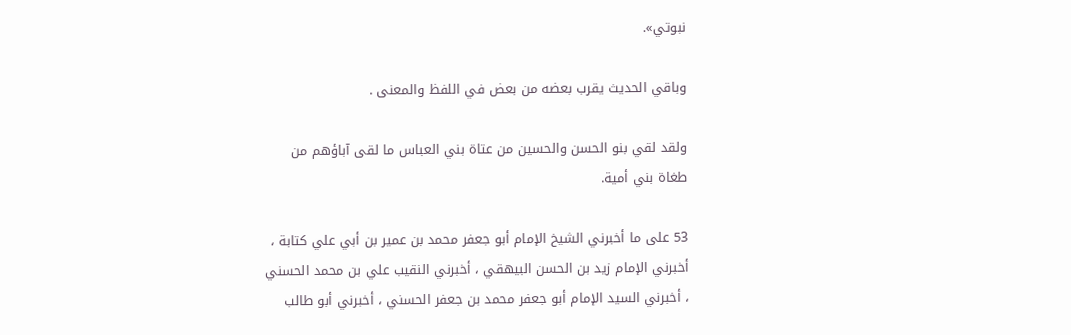نبوتي».

وباقي الحديث يقرب بعضه من بعض في اللفظ والمعنى .

ولقد لقي بنو الحسن والحسين من عتاة بني العباس ما لقى آباؤهم من طغاة بني أمية.

53 على ما أخبرني الشيخ الإمام أبو جعفر محمد بن عمير بن أبي علي كتابة ، أخبرني الإمام زيد بن الحسن البيهقي ، أخبرني النقيب علي بن محمد الحسني ، أخبرني السيد الإمام أبو جعفر محمد بن جعفر الحسني ، أخبرني أبو طالب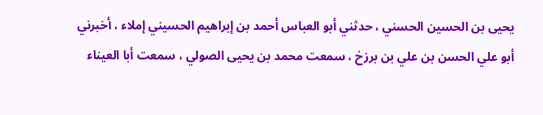يحيى بن الحسين الحسني ، حدثني أبو العباس أحمد بن إبراهيم الحسيني إملاء ، أخبرني أبو علي الحسن بن علي بن برزخ ، سمعت محمد بن يحيى الصولي ، سمعت أبا العيناء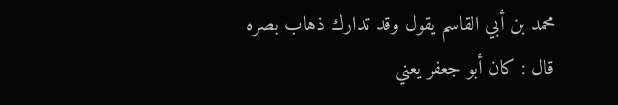محمد بن أبي القاسم يقول وقد تدارك ذهاب بصره قال : كان أبو جعفر يعني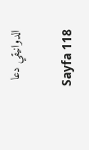الدوانيقي دعا

Sayfa 118